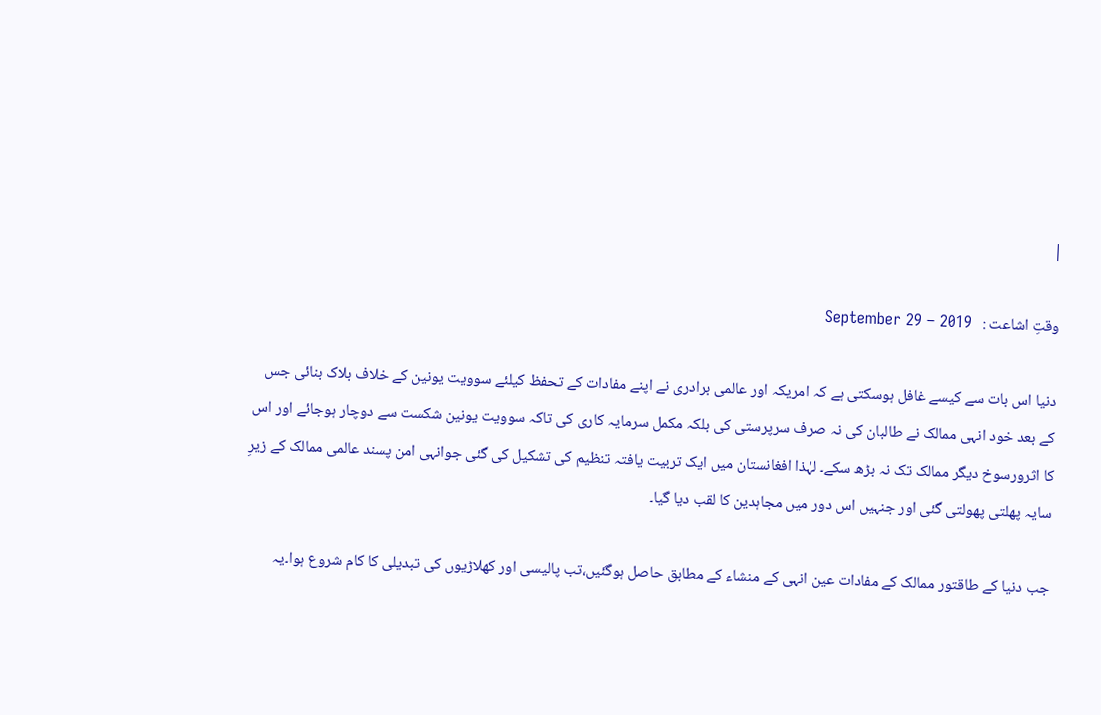|

وقتِ اشاعت :   September 29 – 2019

دنیا اس بات سے کیسے غافل ہوسکتی ہے کہ امریکہ اور عالمی برادری نے اپنے مفادات کے تحفظ کیلئے سوویت یونین کے خلاف بلاک بنائی جس کے بعد خود انہی ممالک نے طالبان کی نہ صرف سرپرستی کی بلکہ مکمل سرمایہ کاری کی تاکہ سوویت یونین شکست سے دوچار ہوجائے اور اس کا اثرورسوخ دیگر ممالک تک نہ بڑھ سکے۔ لہٰذا افغانستان میں ایک تربیت یافتہ تنظیم کی تشکیل کی گئی جوانہی امن پسند عالمی ممالک کے زیرِ سایہ پھلتی پھولتی گئی اور جنہیں اس دور میں مجاہدین کا لقب دیا گیا۔

جب دنیا کے طاقتور ممالک کے مفادات عین انہی کے منشاء کے مطابق حاصل ہوگئیں،تب پالیسی اور کھلاڑیوں کی تبدیلی کا کام شروع ہوا۔یہ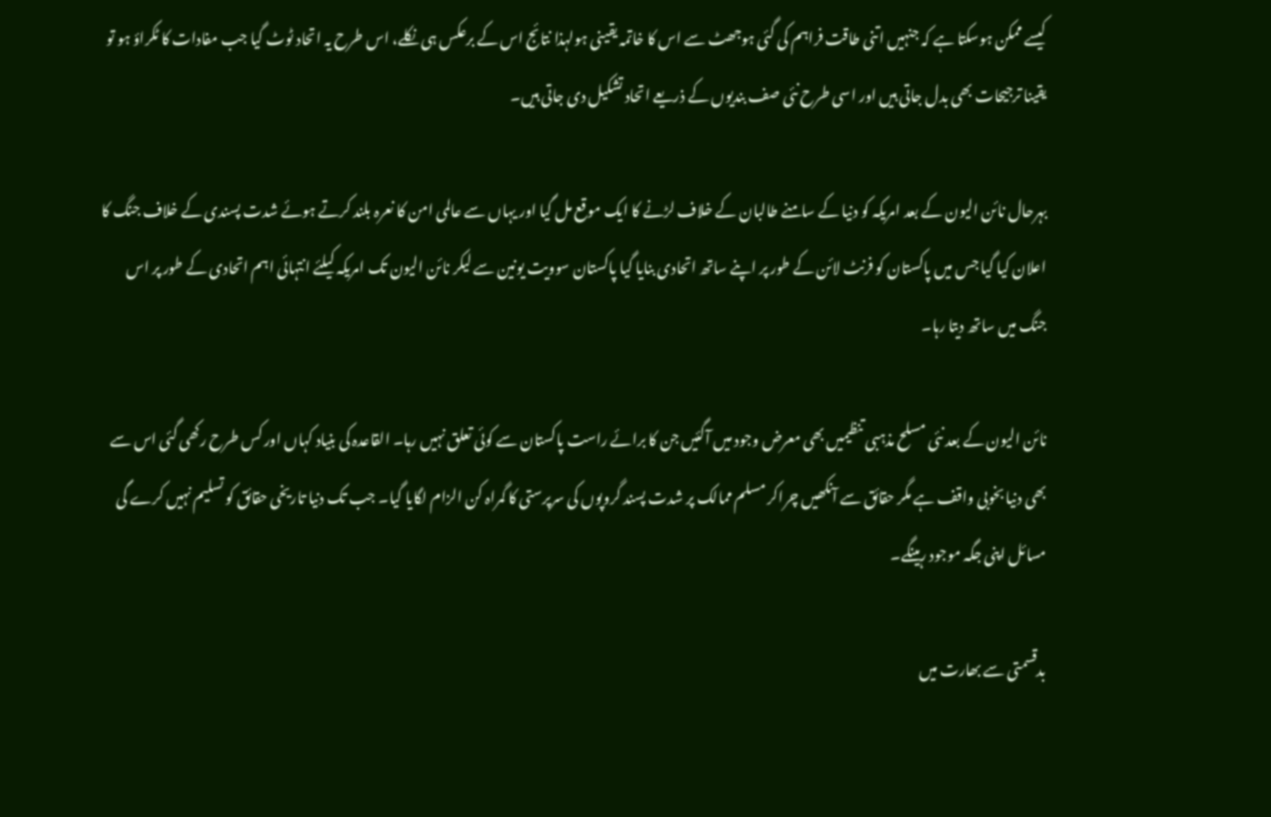کیسے ممکن ہوسکتا ہے کہ جنہیں اتنی طاقت فراہم کی گئی ہوجھٹ سے اس کا خاتمہ یقینی ہولہذا نتائج اس کے برعکس ہی نکلے، اس طرح یہ اتحاد ٹوٹ گیا جب مفادات کا ٹکراؤ ہو تو یقینا ترجیحات بھی بدل جاتی ہیں اور اسی طرح نئی صف بندیوں کے ذریعے اتحاد تشکیل دی جاتی ہیں۔

بہرحال نائن الیون کے بعد امریکہ کو دنیا کے سامنے طالبان کے خلاف لڑنے کا ایک موقع مل گیا اور یہاں سے عالمی امن کا نعرہ بلند کرتے ہوئے شدت پسندی کے خلاف جنگ کا اعلان کیا گیا جس میں پاکستان کو فرنٹ لائن کے طور پر اپنے ساتھ اتحادی بنایا گیا پاکستان سوویت یونین سے لیکر نائن الیون تک امریکہ کیلئے انتہائی اہم اتحادی کے طور پر اس جنگ میں ساتھ دیتا رہا۔

نائن الیون کے بعد نئی مسلح مذہبی تنظیمیں بھی معرض وجود میں آگئیں جن کا برائے راست پاکستان سے کوئی تعلق نہیں رہا۔ القاعدہ کی بنیاد کہاں اور کس طرح رکھی گئی اس سے بھی دنیا بخوبی واقف ہے مگر حقائق سے آنکھیں چراکر مسلم ممالک پر شدت پسند گروپوں کی سرپرستی کا گمراہ کن الزام لگایا گیا۔ جب تک دنیا تاریخی حقائق کو تسلیم نہیں کرے گی مسائل اپنی جگہ موجود رہینگے۔

بدقسمتی سے بھارت میں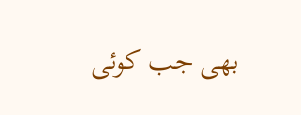بھی جب کوئی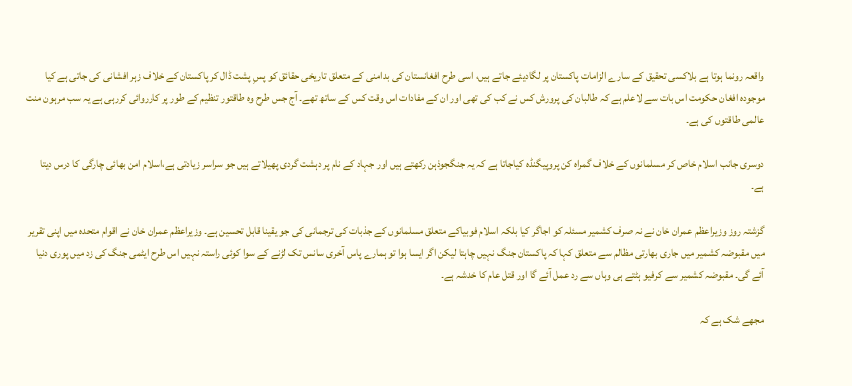واقعہ رونما ہوتا ہے بلاکسی تحقیق کے سارے الزامات پاکستان پر لگادیئے جاتے ہیں، اسی طرح افغانستان کی بدامنی کے متعلق تاریخی حقائق کو پسِ پشت ڈال کر پاکستان کے خلاف زہر افشانی کی جاتی ہے کیا موجودہ افغان حکومت اس بات سے لاعلم ہے کہ طالبان کی پرورش کس نے کب کی تھی اور ان کے مفادات اس وقت کس کے ساتھ تھے۔ آج جس طرح وہ طاقتور تنظیم کے طور پر کارروائی کررہی ہے یہ سب مرہون منت عالمی طاقتوں کی ہے۔

دوسری جانب اسلام خاص کر مسلمانوں کے خلاف گمراہ کن پروپیگنڈہ کیاجاتا ہے کہ یہ جنگجوذہن رکھتے ہیں اور جہاد کے نام پر دہشت گردی پھیلاتے ہیں جو سراسر زیادتی ہے،اسلام امن بھائی چارگی کا درس دیتا ہے۔

گزشتہ روز وزیراعظم عمران خان نے نہ صرف کشمیر مسئلہ کو اجاگر کیا بلکہ اسلام فوبیاکے متعلق مسلمانوں کے جذبات کی ترجمانی کی جو یقینا قابل تحسین ہے۔ وزیراعظم عمران خان نے اقوام متحدہ میں اپنی تقریر میں مقبوضہ کشمیر میں جاری بھارتی مظالم سے متعلق کہا کہ پاکستان جنگ نہیں چاہتا لیکن اگر ایسا ہوا تو ہمارے پاس آخری سانس تک لڑنے کے سوا کوئی راستہ نہیں اس طرح ایٹمی جنگ کی زد میں پوری دنیا آئے گی۔ مقبوضہ کشمیر سے کرفیو ہٹتے ہی وہاں سے رد عمل آئے گا اور قتل عام کا خدشہ ہے۔

مجھے شک ہے کہ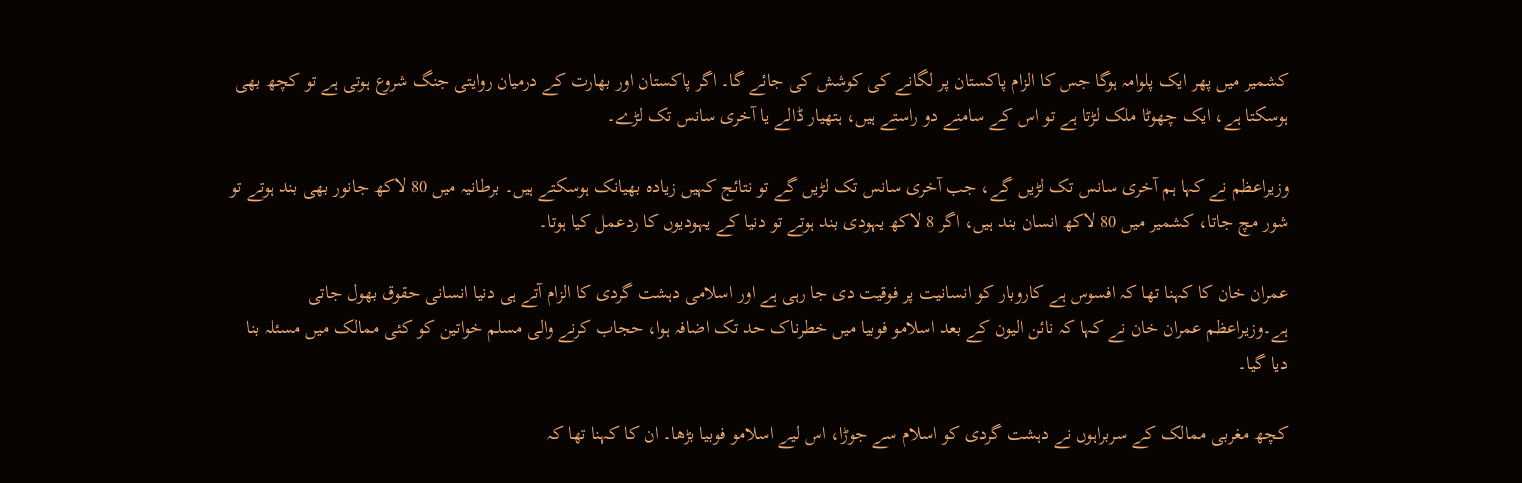کشمیر میں پھر ایک پلوامہ ہوگا جس کا الزام پاکستان پر لگانے کی کوشش کی جائے گا۔ اگر پاکستان اور بھارت کے درمیان روایتی جنگ شروع ہوتی ہے تو کچھ بھی ہوسکتا ہے، ایک چھوٹا ملک لڑتا ہے تو اس کے سامنے دو راستے ہیں، ہتھیار ڈالے یا آخری سانس تک لڑے۔

وزیراعظم نے کہا ہم آخری سانس تک لڑیں گے، جب آخری سانس تک لڑیں گے تو نتائج کہیں زیادہ بھیانک ہوسکتے ہیں۔ برطانیہ میں 80 لاکھ جانور بھی بند ہوتے تو شور مچ جاتا، کشمیر میں 80 لاکھ انسان بند ہیں، اگر 8 لاکھ یہودی بند ہوتے تو دنیا کے یہودیوں کا ردعمل کیا ہوتا۔

عمران خان کا کہنا تھا کہ افسوس ہے کاروبار کو انسانیت پر فوقیت دی جا رہی ہے اور اسلامی دہشت گردی کا الزام آتے ہی دنیا انسانی حقوق بھول جاتی ہے۔وزیراعظم عمران خان نے کہا کہ نائن الیون کے بعد اسلامو فوبیا میں خطرناک حد تک اضافہ ہوا، حجاب کرنے والی مسلم خواتین کو کئی ممالک میں مسئلہ بنا دیا گیا۔

کچھ مغربی ممالک کے سربراہوں نے دہشت گردی کو اسلام سے جوڑا، اس لیے اسلامو فوبیا بڑھا۔ ان کا کہنا تھا کہ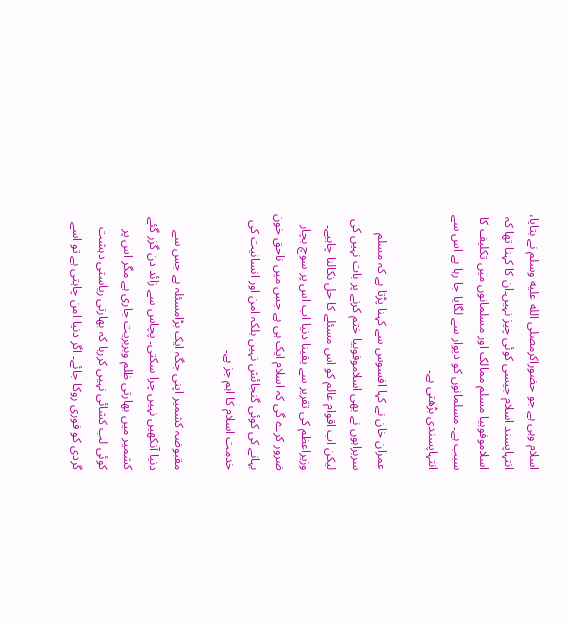اسلام وہی ہے جو حضوراکرمصلى الله عليه وسلم نے بتایا، انتہاپسند اسلام جیسی کوئی چیز نہیں۔ان کا کہنا تھا کہ اسلاموفوبیا مسلم ممالک اور مسلمانوں میں تکلیف کا سبب ہے۔ مسلمانوں کو دیوار سے لگایا جا رہا ہے اس سے انتہاپسندی بڑھتی ہے۔

عمران خان نے کہا افسوس سے کہنا پڑتا ہے کہ مسلم سربراہوں نے بھی اسلاموفوبیا ختم کرنے پر بات نہیں کی لیکن اب اقوام عالم کو اس مسئلے کا حل نکالنا چاہیے۔ وزیراعظم کی تقریر سے یقینا دنیا اب اس پر سوچ بچار ضرور کرے گی کہ اسلام ایک ہی ہے جس میں ناحق خون بہانے کی کوئی گنجائش نہیں بلکہ امن اور انسانیت کی خدمت اسلام کا اہم جز ہے۔

مقبوضہ کشمیر اپنی جگہ ایک بڑامسئلہ ہے جس سے دنیا آنکھیں نہیں چرا سکتی۔ پچاس سے زائد دن گزر گئے کشمیر میں بھارتی ظلم وبربریت جاری ہے مگر اس پر کوئی لب کشائی نہیں کررہا کہ بھارتی ریاستی دہشت گردی کو فوری روکا جائے۔ اگر دنیا امن چاہتی ہے تو اسے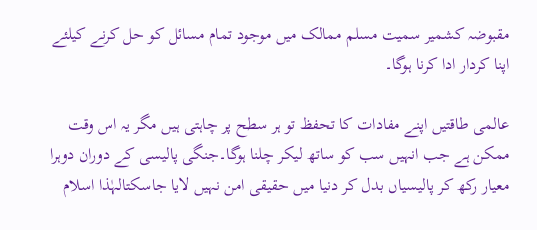مقبوضہ کشمیر سمیت مسلم ممالک میں موجود تمام مسائل کو حل کرنے کیلئے اپنا کردار ادا کرنا ہوگا۔

عالمی طاقتیں اپنے مفادات کا تحفظ تو ہر سطح پر چاہتی ہیں مگر یہ اس وقت ممکن ہے جب انہیں سب کو ساتھ لیکر چلنا ہوگا۔جنگی پالیسی کے دوران دوہرا معیار رکھ کر پالیسیاں بدل کر دنیا میں حقیقی امن نہیں لایا جاسکتالہٰذا اسلام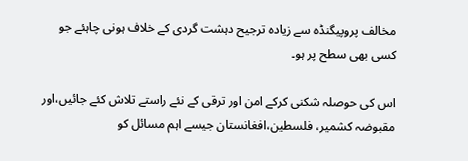مخالف پروپیگنڈہ سے زیادہ ترجیح دہشت گردی کے خلاف ہونی چاہئے جو کسی بھی سطح پر ہو۔

اس کی حوصلہ شکنی کرکے امن اور ترقی کے نئے راستے تلاش کئے جائیں،اور مقبوضہ کشمیر، فلسطین،افغانستان جیسے اہم مسائل کو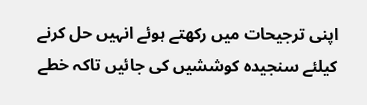اپنی ترجیحات میں رکھتے ہوئے انہیں حل کرنے کیلئے سنجیدہ کوششیں کی جائیں تاکہ خطے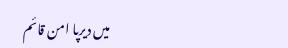میں دیرپا امن قائم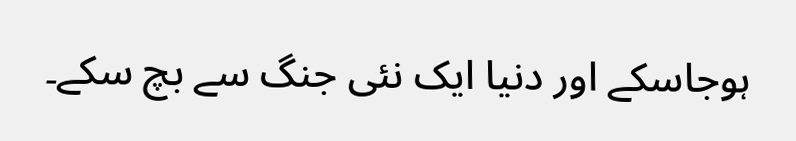ہوجاسکے اور دنیا ایک نئی جنگ سے بچ سکے۔